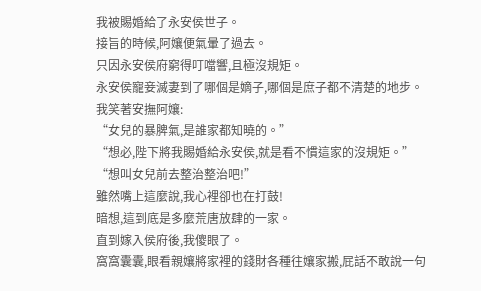我被賜婚給了永安侯世子。
接旨的時候,阿孃便氣暈了過去。
只因永安侯府窮得叮噹響,且極沒規矩。
永安侯寵妾滅妻到了哪個是嫡子,哪個是庶子都不清楚的地步。
我笑著安撫阿孃:
“女兒的暴脾氣,是誰家都知曉的。”
“想必,陛下將我賜婚給永安侯,就是看不慣這家的沒規矩。”
“想叫女兒前去整治整治吧!”
雖然嘴上這麼說,我心裡卻也在打鼓!
暗想,這到底是多麼荒唐放肆的一家。
直到嫁入侯府後,我傻眼了。
窩窩囊囊,眼看親孃將家裡的錢財各種往孃家搬,屁話不敢說一句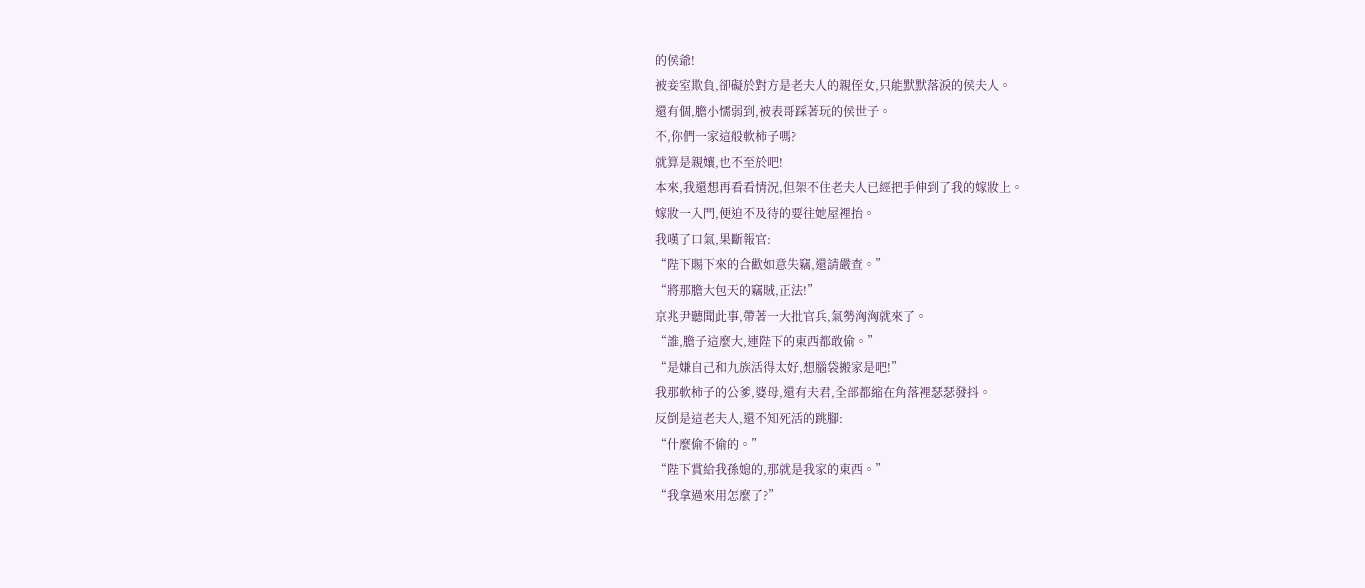的侯爺!
被妾室欺負,卻礙於對方是老夫人的親侄女,只能默默落淚的侯夫人。
還有個,膽小懦弱到,被表哥踩著玩的侯世子。
不,你們一家這般軟柿子嗎?
就算是親孃,也不至於吧!
本來,我還想再看看情況,但架不住老夫人已經把手伸到了我的嫁妝上。
嫁妝一入門,便迫不及待的要往她屋裡抬。
我嘆了口氣,果斷報官:
“陛下賜下來的合歡如意失竊,還請嚴查。”
“將那膽大包天的竊賊,正法!”
京兆尹聽聞此事,帶著一大批官兵,氣勢洶洶就來了。
“誰,膽子這麼大,連陛下的東西都敢偷。”
“是嫌自己和九族活得太好,想腦袋搬家是吧!”
我那軟柿子的公爹,婆母,還有夫君,全部都縮在角落裡瑟瑟發抖。
反倒是這老夫人,還不知死活的跳腳:
“什麼偷不偷的。”
“陛下賞給我孫媳的,那就是我家的東西。”
“我拿過來用怎麼了?”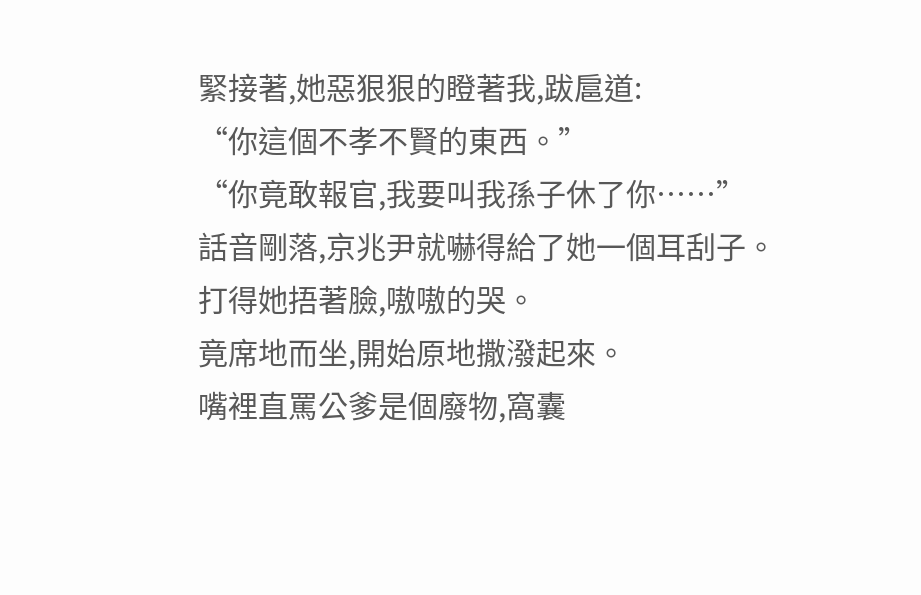緊接著,她惡狠狠的瞪著我,跋扈道:
“你這個不孝不賢的東西。”
“你竟敢報官,我要叫我孫子休了你……”
話音剛落,京兆尹就嚇得給了她一個耳刮子。
打得她捂著臉,嗷嗷的哭。
竟席地而坐,開始原地撒潑起來。
嘴裡直罵公爹是個廢物,窩囊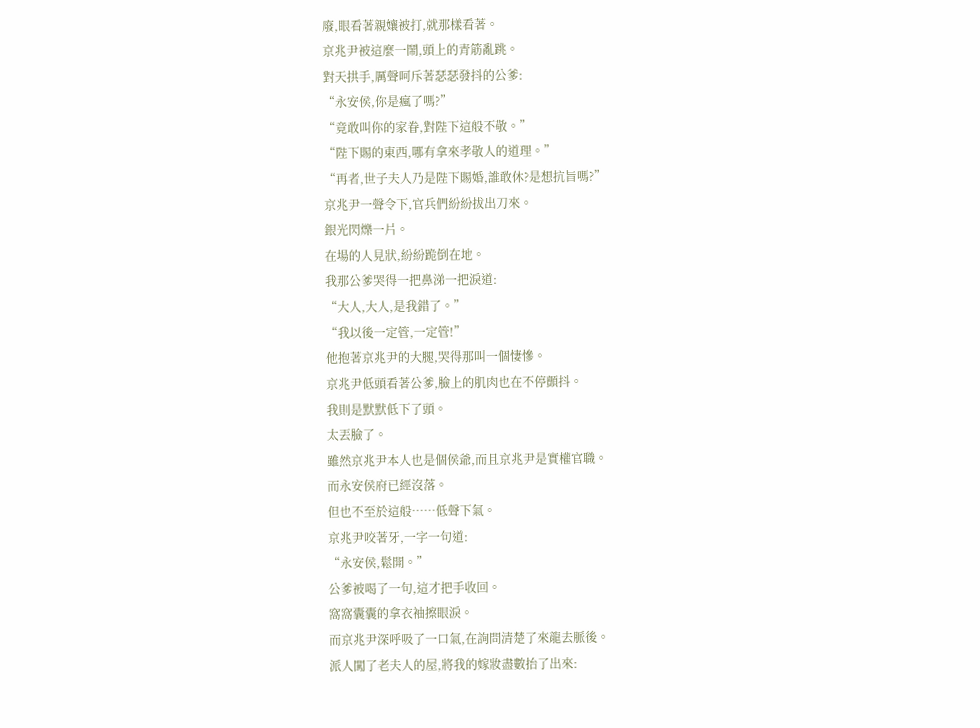廢,眼看著親孃被打,就那樣看著。
京兆尹被這麼一鬧,頭上的青筋亂跳。
對天拱手,厲聲呵斥著瑟瑟發抖的公爹:
“永安侯,你是瘋了嗎?”
“竟敢叫你的家眷,對陛下這般不敬。”
“陛下賜的東西,哪有拿來孝敬人的道理。”
“再者,世子夫人乃是陛下賜婚,誰敢休?是想抗旨嗎?”
京兆尹一聲令下,官兵們紛紛拔出刀來。
銀光閃爍一片。
在場的人見狀,紛紛跪倒在地。
我那公爹哭得一把鼻涕一把淚道:
“大人,大人,是我錯了。”
“我以後一定管,一定管!”
他抱著京兆尹的大腿,哭得那叫一個悽慘。
京兆尹低頭看著公爹,臉上的肌肉也在不停顫抖。
我則是默默低下了頭。
太丟臉了。
雖然京兆尹本人也是個侯爺,而且京兆尹是實權官職。
而永安侯府已經沒落。
但也不至於這般……低聲下氣。
京兆尹咬著牙,一字一句道:
“永安侯,鬆開。”
公爹被喝了一句,這才把手收回。
窩窩囊囊的拿衣袖擦眼淚。
而京兆尹深呼吸了一口氣,在詢問清楚了來龍去脈後。
派人闖了老夫人的屋,將我的嫁妝盡數抬了出來: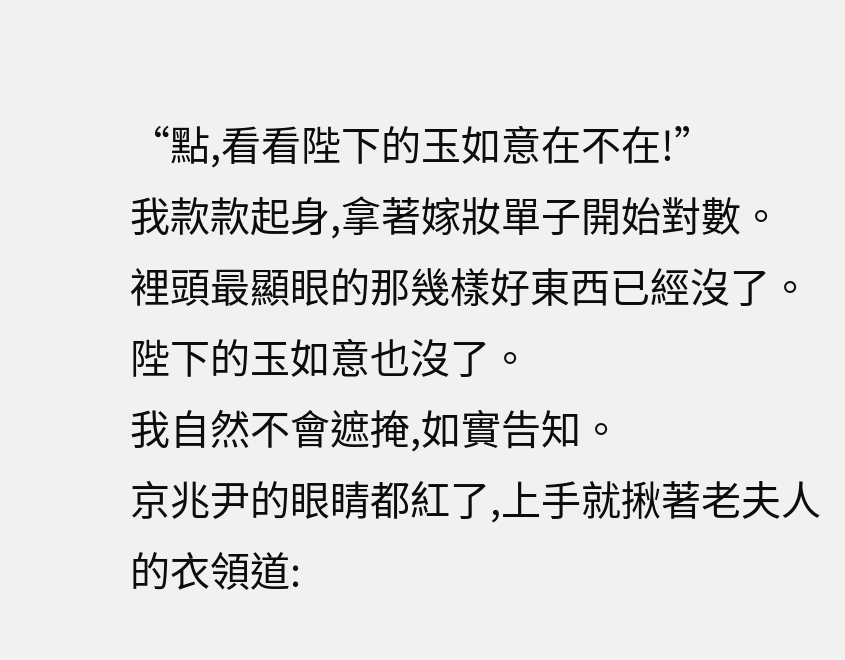“點,看看陛下的玉如意在不在!”
我款款起身,拿著嫁妝單子開始對數。
裡頭最顯眼的那幾樣好東西已經沒了。
陛下的玉如意也沒了。
我自然不會遮掩,如實告知。
京兆尹的眼睛都紅了,上手就揪著老夫人的衣領道: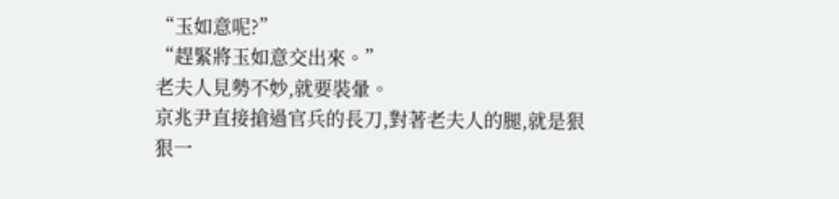“玉如意呢?”
“趕緊將玉如意交出來。”
老夫人見勢不妙,就要裝暈。
京兆尹直接搶過官兵的長刀,對著老夫人的腿,就是狠狠一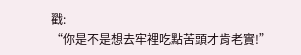戳:
“你是不是想去牢裡吃點苦頭才肯老實!”